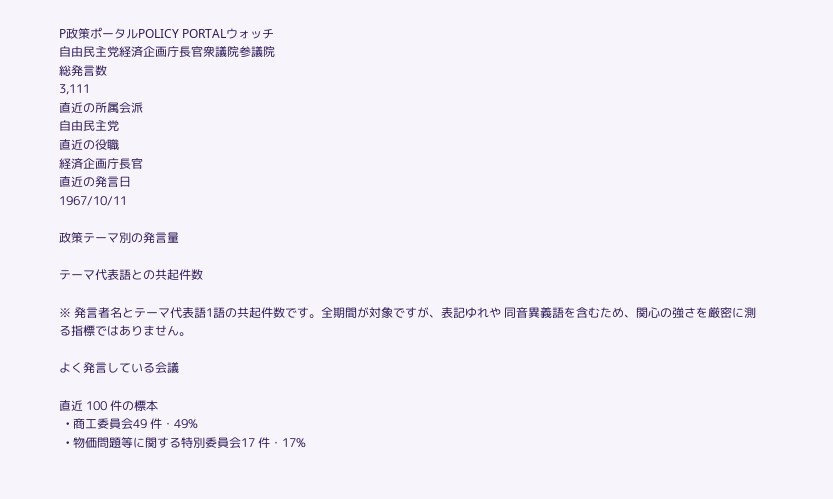P政策ポータルPOLICY PORTALウォッチ
自由民主党経済企画庁長官衆議院参議院
総発言数
3,111
直近の所属会派
自由民主党
直近の役職
経済企画庁長官
直近の発言日
1967/10/11

政策テーマ別の発言量

テーマ代表語との共起件数

※ 発言者名とテーマ代表語1語の共起件数です。全期間が対象ですが、表記ゆれや 同音異義語を含むため、関心の強さを厳密に測る指標ではありません。

よく発言している会議

直近 100 件の標本
  • 商工委員会49 件・49%
  • 物価問題等に関する特別委員会17 件・17%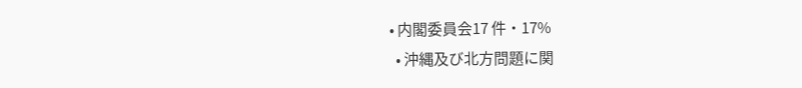• 内閣委員会17 件・17%
  • 沖縄及び北方問題に関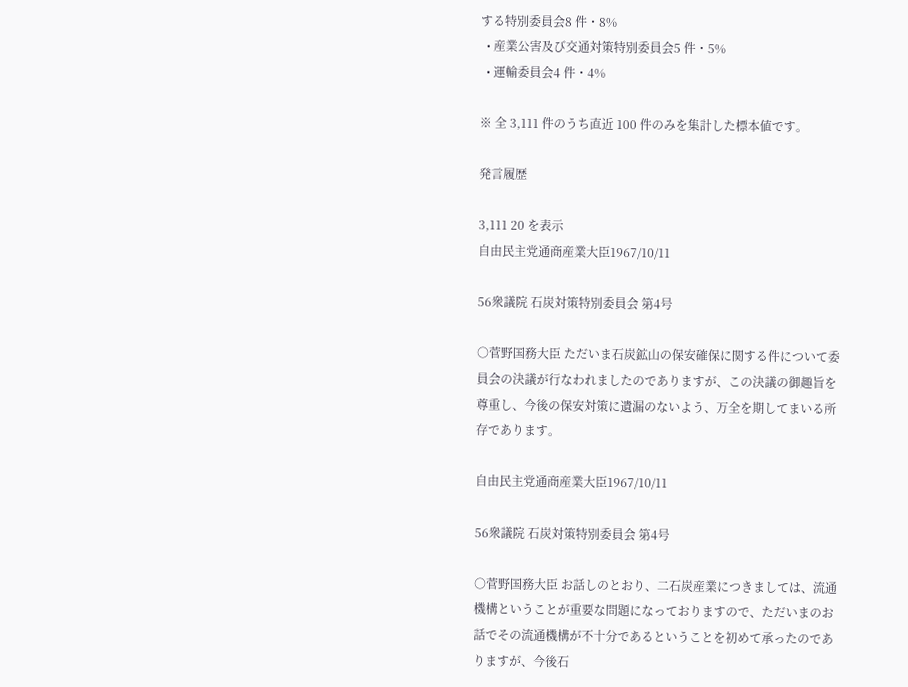する特別委員会8 件・8%
  • 産業公害及び交通対策特別委員会5 件・5%
  • 運輸委員会4 件・4%

※ 全 3,111 件のうち直近 100 件のみを集計した標本値です。

発言履歴

3,111 20 を表示
自由民主党通商産業大臣1967/10/11

56衆議院 石炭対策特別委員会 第4号

○菅野国務大臣 ただいま石炭鉱山の保安確保に関する件について委員会の決議が行なわれましたのでありますが、この決議の御趣旨を尊重し、今後の保安対策に遺漏のないよう、万全を期してまいる所存であります。

自由民主党通商産業大臣1967/10/11

56衆議院 石炭対策特別委員会 第4号

○菅野国務大臣 お話しのとおり、二石炭産業につきましては、流通機構ということが重要な問題になっておりますので、ただいまのお話でその流通機構が不十分であるということを初めて承ったのでありますが、今後石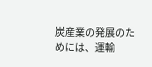炭産業の発展のためには、運輸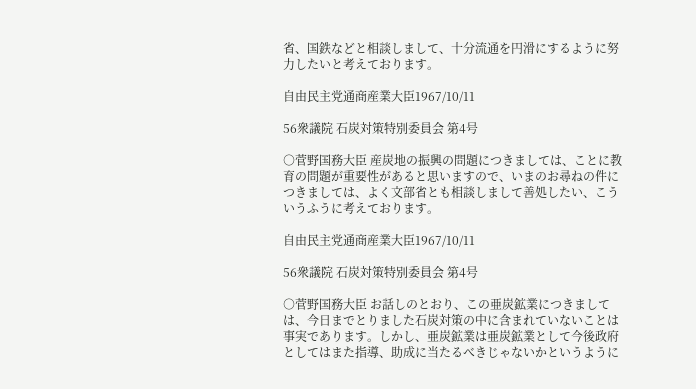省、国鉄などと相談しまして、十分流通を円滑にするように努力したいと考えております。

自由民主党通商産業大臣1967/10/11

56衆議院 石炭対策特別委員会 第4号

○菅野国務大臣 産炭地の振興の問題につきましては、ことに教育の問題が重要性があると思いますので、いまのお尋ねの件につきましては、よく文部省とも相談しまして善処したい、こういうふうに考えております。

自由民主党通商産業大臣1967/10/11

56衆議院 石炭対策特別委員会 第4号

○菅野国務大臣 お話しのとおり、この亜炭鉱業につきましては、今日までとりました石炭対策の中に含まれていないことは事実であります。しかし、亜炭鉱業は亜炭鉱業として今後政府としてはまた指導、助成に当たるべきじゃないかというように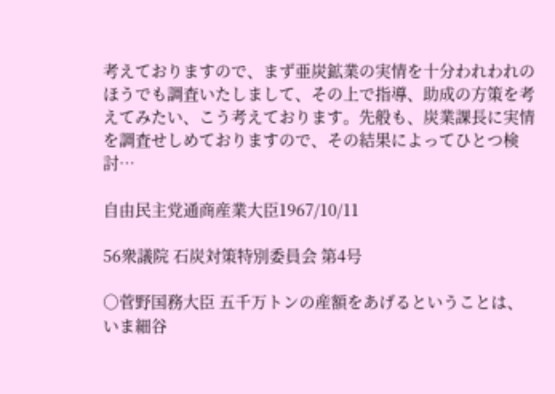考えておりますので、まず亜炭鉱業の実情を十分われわれのほうでも調査いたしまして、その上で指導、助成の方策を考えてみたい、こう考えております。先般も、炭業課長に実情を調査せしめておりますので、その結果によってひとつ検討…

自由民主党通商産業大臣1967/10/11

56衆議院 石炭対策特別委員会 第4号

○菅野国務大臣 五千万トンの産額をあげるということは、いま細谷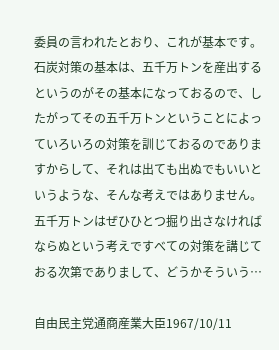委員の言われたとおり、これが基本です。石炭対策の基本は、五千万トンを産出するというのがその基本になっておるので、したがってその五千万トンということによっていろいろの対策を訓じておるのでありますからして、それは出ても出ぬでもいいというような、そんな考えではありません。五千万トンはぜひひとつ掘り出さなければならぬという考えですべての対策を講じておる次第でありまして、どうかそういう…

自由民主党通商産業大臣1967/10/11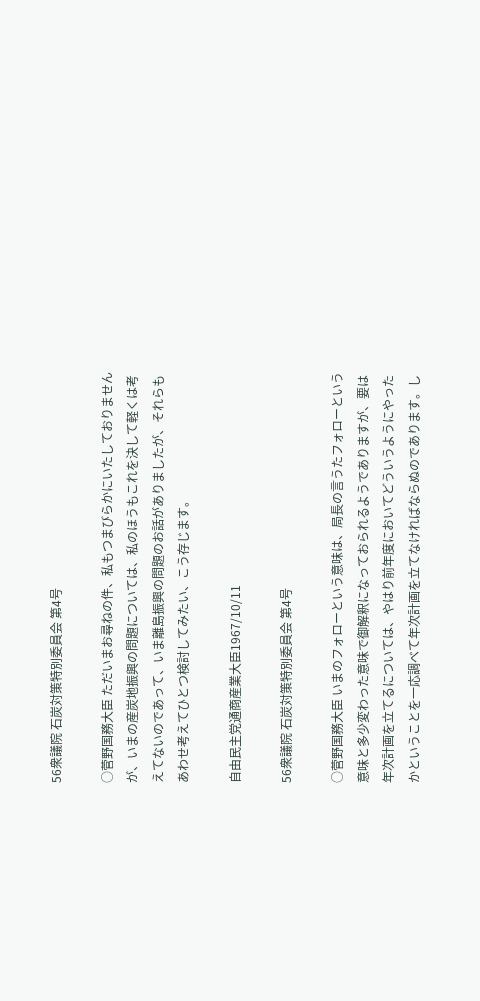56衆議院 石炭対策特別委員会 第4号

○菅野国務大臣 ただいまお尋ねの件、私もつまびらかにいたしておりませんが、いまの産炭地振興の問題については、私のほうもこれを決して軽くは考えてないのであって、いま離島振興の問題のお話がありましたが、それらもあわせ考えてひとつ検討してみたい、こう存じます。

自由民主党通商産業大臣1967/10/11

56衆議院 石炭対策特別委員会 第4号

○菅野国務大臣 いまのフォローという意味は、局長の言うたフォローという意味と多少変わった意味で御解釈になっておられるようでありますが、要は年次計画を立てるについては、やはり前年度においてどういうようにやったかということを一応調べて年次計画を立てなければならぬのであります。し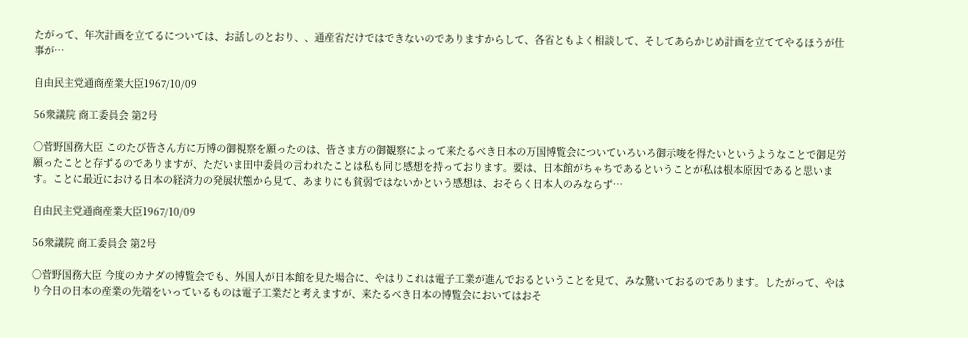たがって、年次計画を立てるについては、お話しのとおり、、通産省だけではできないのでありますからして、各省ともよく相談して、そしてあらかじめ計画を立ててやるほうが仕事が…

自由民主党通商産業大臣1967/10/09

56衆議院 商工委員会 第2号

○菅野国務大臣 このたび皆さん方に万博の御視察を願ったのは、皆さま方の御観察によって来たるべき日本の万国博覧会についていろいろ御示唆を得たいというようなことで御足労願ったことと存ずるのでありますが、ただいま田中委員の言われたことは私も同じ感想を持っております。要は、日本館がちゃちであるということが私は根本原因であると思います。ことに最近における日本の経済力の発展状態から見て、あまりにも貧弱ではないかという感想は、おそらく日本人のみならず…

自由民主党通商産業大臣1967/10/09

56衆議院 商工委員会 第2号

○菅野国務大臣 今度のカナダの博覧会でも、外国人が日本館を見た場合に、やはりこれは電子工業が進んでおるということを見て、みな驚いておるのであります。したがって、やはり今日の日本の産業の先端をいっているものは電子工業だと考えますが、来たるべき日本の博覧会においてはおそ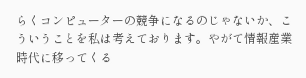らくコンピューターの競争になるのじゃないか、こういうことを私は考えております。やがて情報産業時代に移ってくる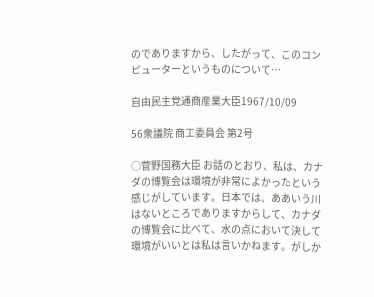のでありますから、したがって、このコンピューターというものについて…

自由民主党通商産業大臣1967/10/09

56衆議院 商工委員会 第2号

○菅野国務大臣 お話のとおり、私は、カナダの博覧会は環境が非常によかったという感じがしています。日本では、ああいう川はないところでありますからして、カナダの博覧会に比べて、水の点において決して環境がいいとは私は言いかねます。がしか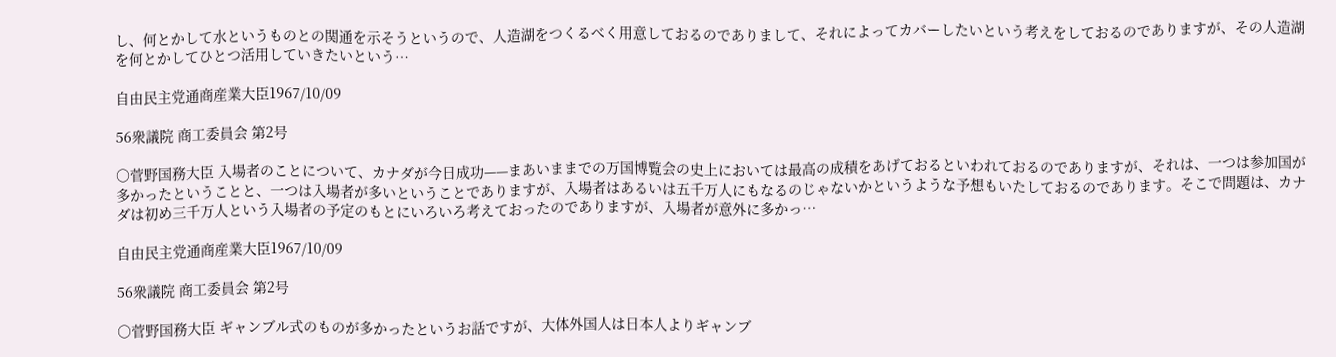し、何とかして水というものとの関通を示そうというので、人造湖をつくるべく用意しておるのでありまして、それによってカバーしたいという考えをしておるのでありますが、その人造湖を何とかしてひとつ活用していきたいという…

自由民主党通商産業大臣1967/10/09

56衆議院 商工委員会 第2号

○菅野国務大臣 入場者のことについて、カナダが今日成功——まあいままでの万国博覧会の史上においては最高の成積をあげておるといわれておるのでありますが、それは、一つは参加国が多かったということと、一つは入場者が多いということでありますが、入場者はあるいは五千万人にもなるのじゃないかというような予想もいたしておるのであります。そこで問題は、カナダは初め三千万人という入場者の予定のもとにいろいろ考えておったのでありますが、入場者が意外に多かっ…

自由民主党通商産業大臣1967/10/09

56衆議院 商工委員会 第2号

○菅野国務大臣 ギャンブル式のものが多かったというお話ですが、大体外国人は日本人よりギャンブ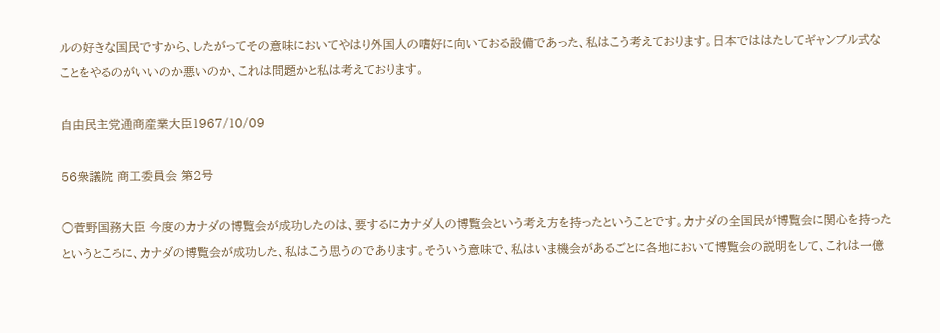ルの好きな国民ですから、したがってその意味においてやはり外国人の嗜好に向いておる設備であった、私はこう考えております。日本でははたしてギャンブル式なことをやるのがいいのか悪いのか、これは問題かと私は考えております。

自由民主党通商産業大臣1967/10/09

56衆議院 商工委員会 第2号

○菅野国務大臣 今度のカナダの博覧会が成功したのは、要するにカナダ人の博覧会という考え方を持ったということです。カナダの全国民が博覧会に関心を持ったというところに、カナダの博覧会が成功した、私はこう思うのであります。そういう意味で、私はいま機会があるごとに各地において博覧会の説明をして、これは一億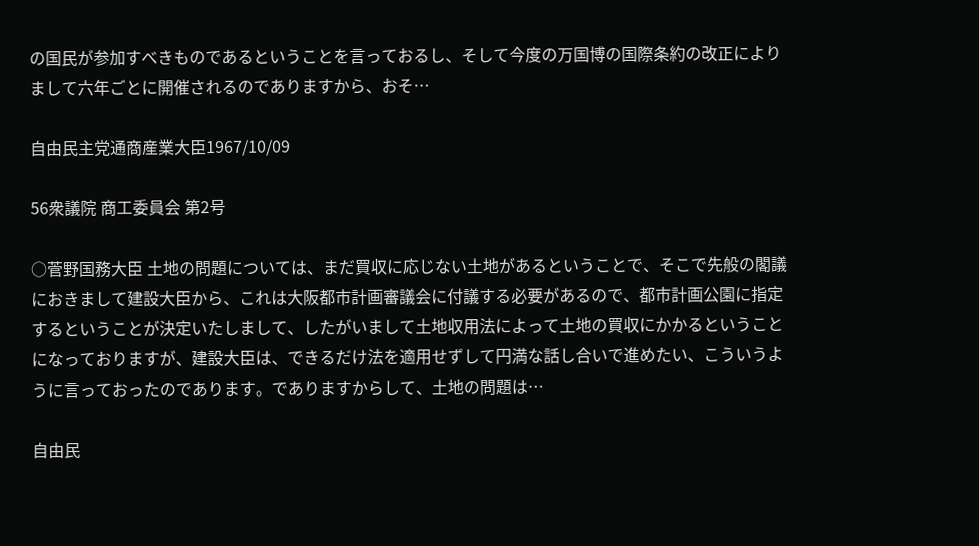の国民が参加すべきものであるということを言っておるし、そして今度の万国博の国際条約の改正によりまして六年ごとに開催されるのでありますから、おそ…

自由民主党通商産業大臣1967/10/09

56衆議院 商工委員会 第2号

○菅野国務大臣 土地の問題については、まだ買収に応じない土地があるということで、そこで先般の閣議におきまして建設大臣から、これは大阪都市計画審議会に付議する必要があるので、都市計画公園に指定するということが決定いたしまして、したがいまして土地収用法によって土地の買収にかかるということになっておりますが、建設大臣は、できるだけ法を適用せずして円満な話し合いで進めたい、こういうように言っておったのであります。でありますからして、土地の問題は…

自由民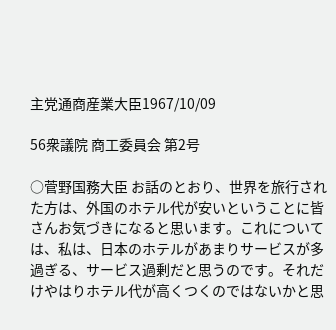主党通商産業大臣1967/10/09

56衆議院 商工委員会 第2号

○菅野国務大臣 お話のとおり、世界を旅行された方は、外国のホテル代が安いということに皆さんお気づきになると思います。これについては、私は、日本のホテルがあまりサービスが多過ぎる、サービス過剰だと思うのです。それだけやはりホテル代が高くつくのではないかと思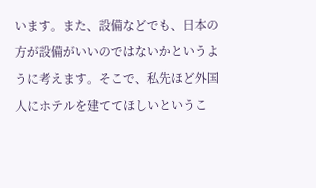います。また、設備などでも、日本の方が設備がいいのではないかというように考えます。そこで、私先ほど外国人にホテルを建ててほしいというこ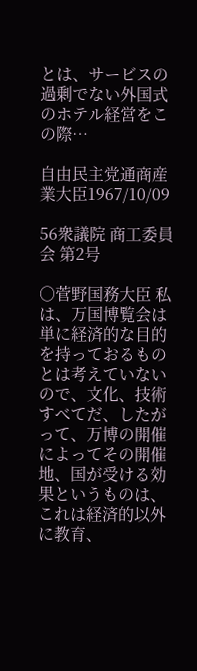とは、サービスの過剰でない外国式のホテル経営をこの際…

自由民主党通商産業大臣1967/10/09

56衆議院 商工委員会 第2号

○菅野国務大臣 私は、万国博覧会は単に経済的な目的を持っておるものとは考えていないので、文化、技術すべてだ、したがって、万博の開催によってその開催地、国が受ける効果というものは、これは経済的以外に教育、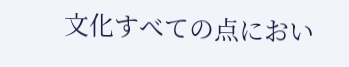文化すべての点におい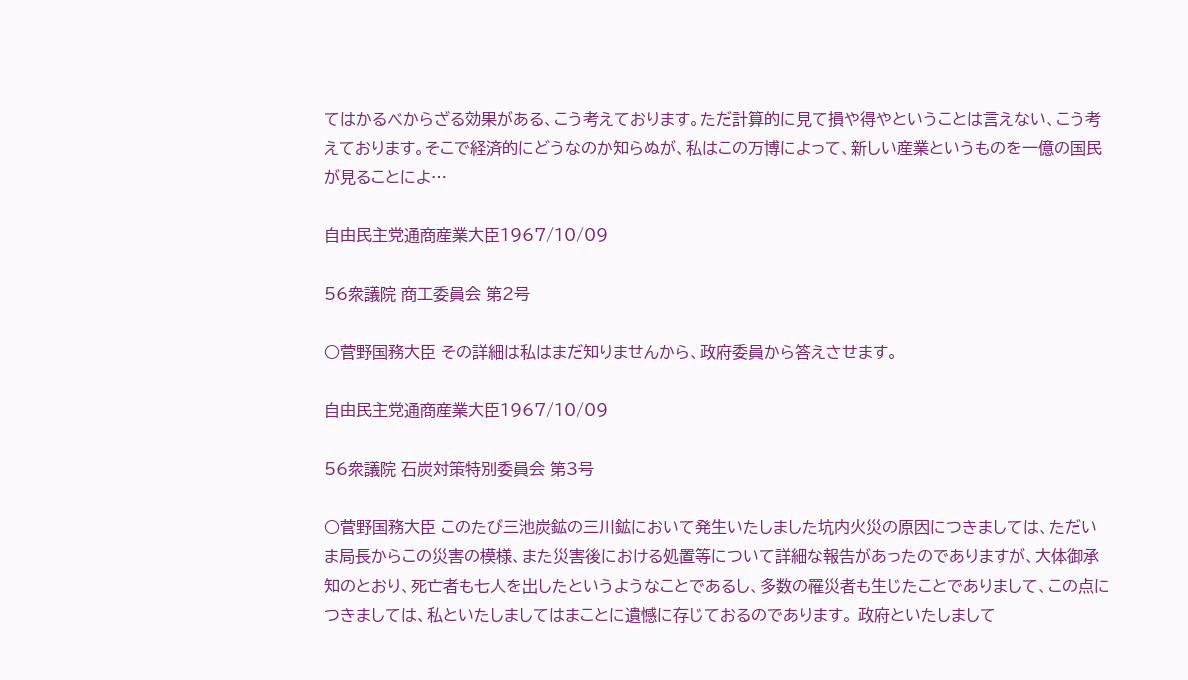てはかるべからざる効果がある、こう考えております。ただ計算的に見て損や得やということは言えない、こう考えております。そこで経済的にどうなのか知らぬが、私はこの万博によって、新しい産業というものを一億の国民が見ることによ…

自由民主党通商産業大臣1967/10/09

56衆議院 商工委員会 第2号

○菅野国務大臣 その詳細は私はまだ知りませんから、政府委員から答えさせます。

自由民主党通商産業大臣1967/10/09

56衆議院 石炭対策特別委員会 第3号

○菅野国務大臣 このたび三池炭鉱の三川鉱において発生いたしました坑内火災の原因につきましては、ただいま局長からこの災害の模様、また災害後における処置等について詳細な報告があったのでありますが、大体御承知のとおり、死亡者も七人を出したというようなことであるし、多数の罹災者も生じたことでありまして、この点につきましては、私といたしましてはまことに遺憾に存じておるのであります。 政府といたしまして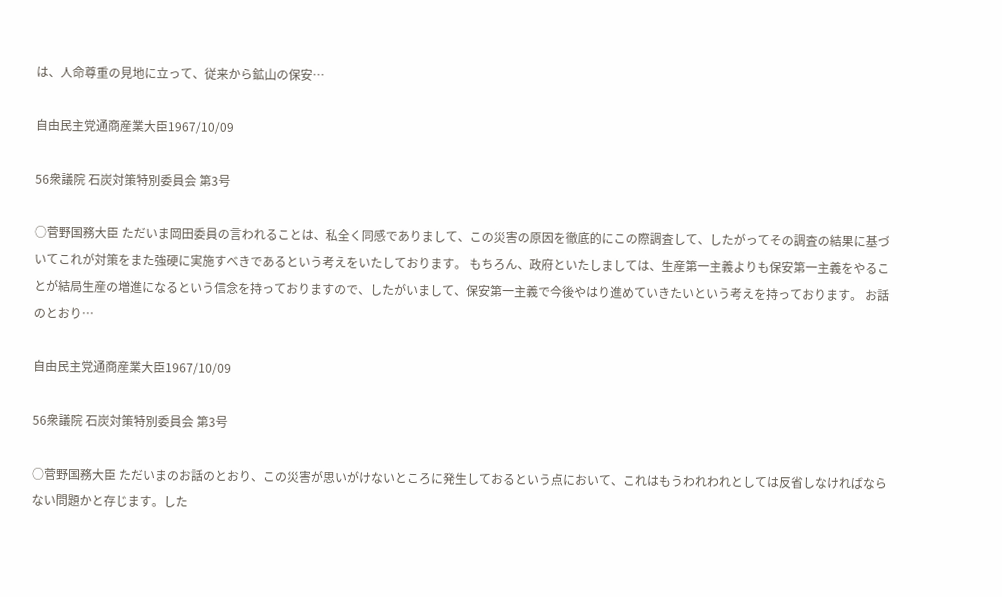は、人命尊重の見地に立って、従来から鉱山の保安…

自由民主党通商産業大臣1967/10/09

56衆議院 石炭対策特別委員会 第3号

○菅野国務大臣 ただいま岡田委員の言われることは、私全く同感でありまして、この災害の原因を徹底的にこの際調査して、したがってその調査の結果に基づいてこれが対策をまた強硬に実施すべきであるという考えをいたしております。 もちろん、政府といたしましては、生産第一主義よりも保安第一主義をやることが結局生産の増進になるという信念を持っておりますので、したがいまして、保安第一主義で今後やはり進めていきたいという考えを持っております。 お話のとおり…

自由民主党通商産業大臣1967/10/09

56衆議院 石炭対策特別委員会 第3号

○菅野国務大臣 ただいまのお話のとおり、この災害が思いがけないところに発生しておるという点において、これはもうわれわれとしては反省しなければならない問題かと存じます。した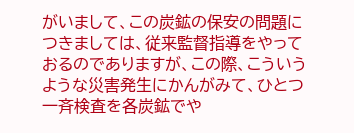がいまして、この炭鉱の保安の問題につきましては、従来監督指導をやっておるのでありますが、この際、こういうような災害発生にかんがみて、ひとつ一斉検査を各炭鉱でや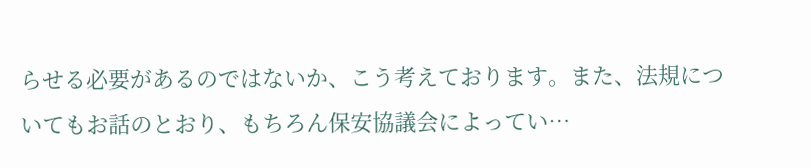らせる必要があるのではないか、こう考えております。また、法規についてもお話のとおり、もちろん保安協議会によってい…